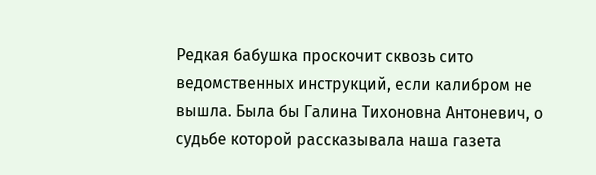Редкая бабушка проскочит сквозь сито ведомственных инструкций, если калибром не вышла. Была бы Галина Тихоновна Антоневич, о судьбе которой рассказывала наша газета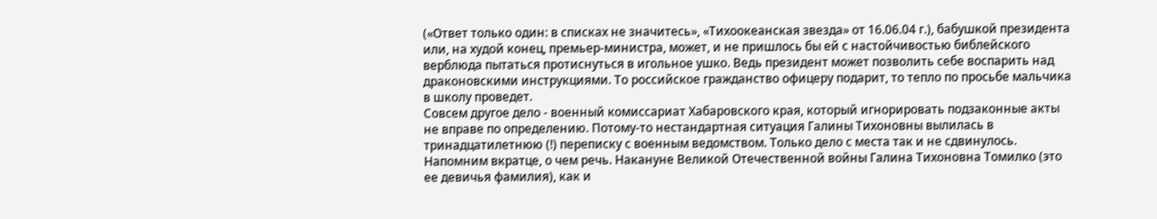(«Ответ только один: в списках не значитесь», «Тихоокеанская звезда» от 16.06.04 г.), бабушкой президента или, на худой конец, премьер-министра, может, и не пришлось бы ей с настойчивостью библейского верблюда пытаться протиснуться в игольное ушко. Ведь президент может позволить себе воспарить над драконовскими инструкциями. То российское гражданство офицеру подарит, то тепло по просьбе мальчика в школу проведет.
Совсем другое дело - военный комиссариат Хабаровского края, который игнорировать подзаконные акты не вправе по определению. Потому-то нестандартная ситуация Галины Тихоновны вылилась в тринадцатилетнюю (!) переписку с военным ведомством. Только дело с места так и не сдвинулось.
Напомним вкратце, о чем речь. Накануне Великой Отечественной войны Галина Тихоновна Томилко (это ее девичья фамилия), как и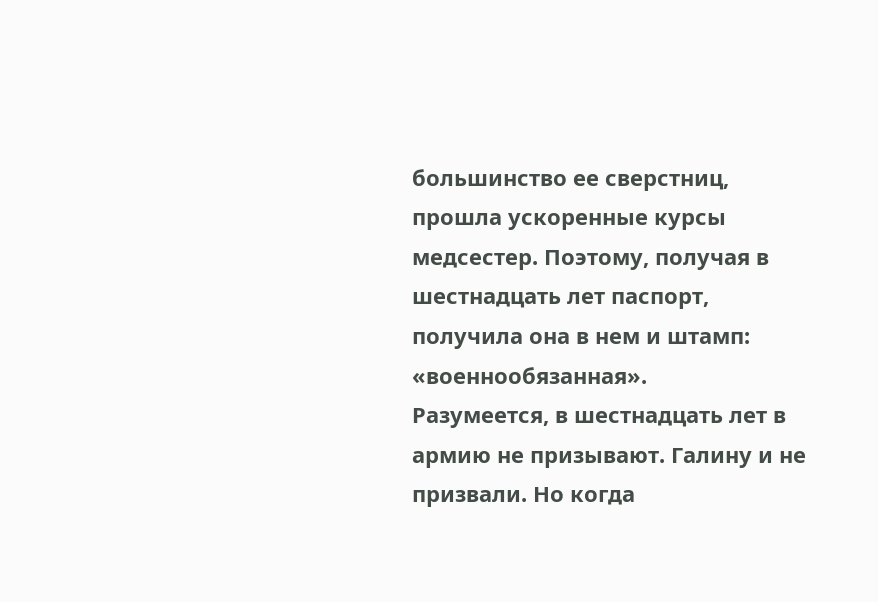большинство ее сверстниц, прошла ускоренные курсы медсестер. Поэтому, получая в шестнадцать лет паспорт, получила она в нем и штамп: «военнообязанная».
Разумеется, в шестнадцать лет в армию не призывают. Галину и не призвали. Но когда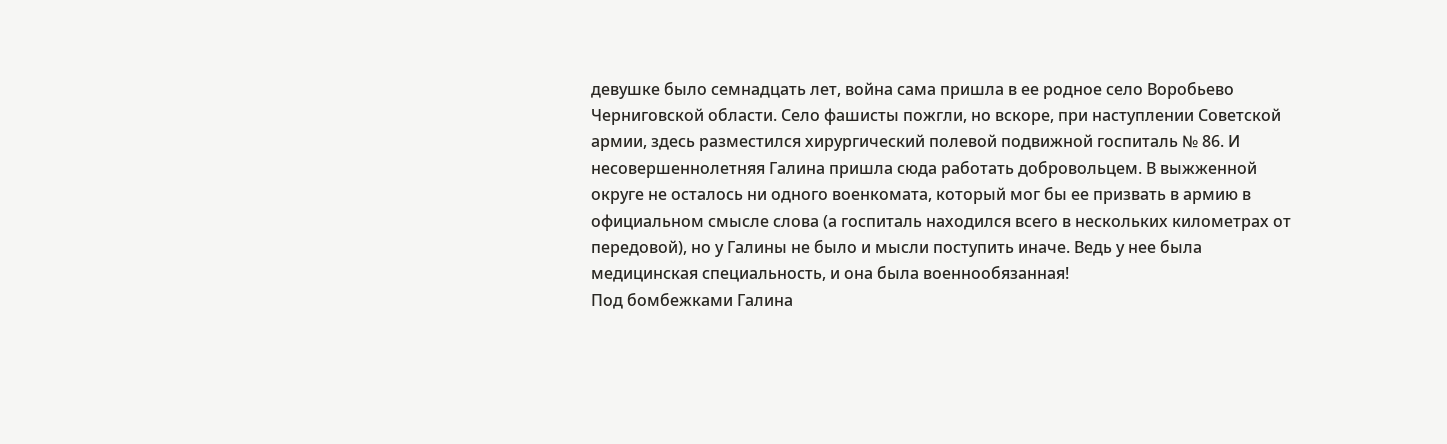девушке было семнадцать лет, война сама пришла в ее родное село Воробьево Черниговской области. Село фашисты пожгли, но вскоре, при наступлении Советской армии, здесь разместился хирургический полевой подвижной госпиталь № 86. И несовершеннолетняя Галина пришла сюда работать добровольцем. В выжженной округе не осталось ни одного военкомата, который мог бы ее призвать в армию в официальном смысле слова (а госпиталь находился всего в нескольких километрах от передовой), но у Галины не было и мысли поступить иначе. Ведь у нее была медицинская специальность, и она была военнообязанная!
Под бомбежками Галина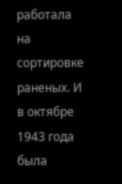работала на сортировке раненых. И в октябре 1943 года была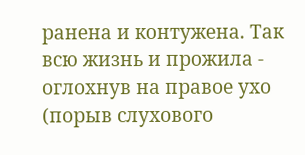ранена и контужена. Так всю жизнь и прожила - оглохнув на правое ухо (порыв слухового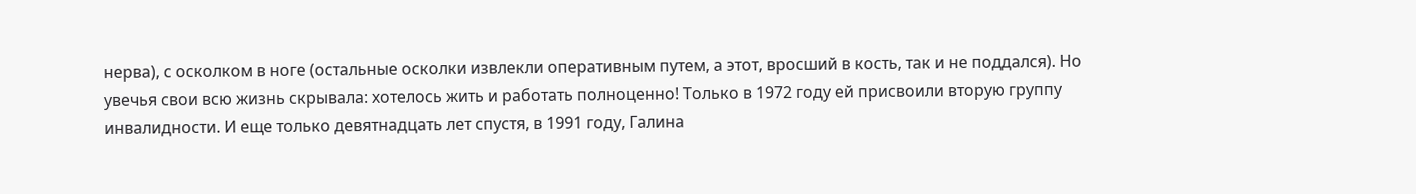нерва), с осколком в ноге (остальные осколки извлекли оперативным путем, а этот, вросший в кость, так и не поддался). Но увечья свои всю жизнь скрывала: хотелось жить и работать полноценно! Только в 1972 году ей присвоили вторую группу инвалидности. И еще только девятнадцать лет спустя, в 1991 году, Галина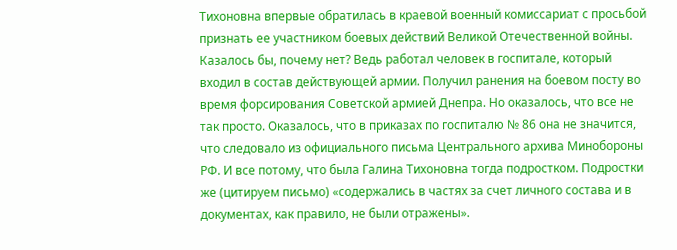Тихоновна впервые обратилась в краевой военный комиссариат с просьбой признать ее участником боевых действий Великой Отечественной войны.
Казалось бы, почему нет? Ведь работал человек в госпитале, который входил в состав действующей армии. Получил ранения на боевом посту во время форсирования Советской армией Днепра. Но оказалось, что все не так просто. Оказалось, что в приказах по госпиталю № 86 она не значится, что следовало из официального письма Центрального архива Минобороны РФ. И все потому, что была Галина Тихоновна тогда подростком. Подростки же (цитируем письмо) «содержались в частях за счет личного состава и в документах, как правило, не были отражены».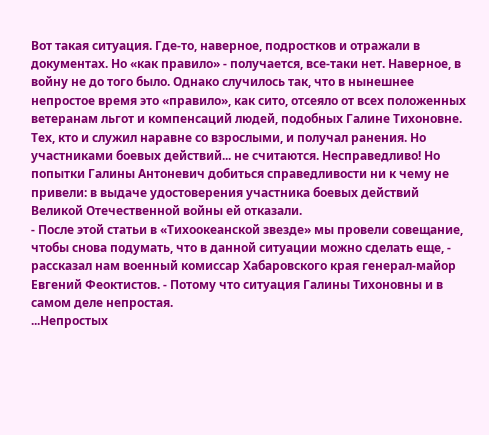Вот такая ситуация. Где-то, наверное, подростков и отражали в документах. Но «как правило» - получается, все-таки нет. Наверное, в войну не до того было. Однако случилось так, что в нынешнее непростое время это «правило», как сито, отсеяло от всех положенных ветеранам льгот и компенсаций людей, подобных Галине Тихоновне. Тех, кто и служил наравне со взрослыми, и получал ранения. Но участниками боевых действий... не считаются. Несправедливо! Но попытки Галины Антоневич добиться справедливости ни к чему не привели: в выдаче удостоверения участника боевых действий Великой Отечественной войны ей отказали.
- После этой статьи в «Тихоокеанской звезде» мы провели совещание, чтобы снова подумать, что в данной ситуации можно сделать еще, - рассказал нам военный комиссар Хабаровского края генерал-майор Евгений Феоктистов. - Потому что ситуация Галины Тихоновны и в самом деле непростая.
...Непростых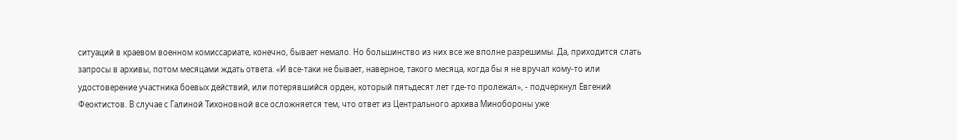ситуаций в краевом военном комиссариате, конечно, бывает немало. Но большинство из них все же вполне разрешимы. Да, приходится слать запросы в архивы, потом месяцами ждать ответа. «И все-таки не бывает, наверное, такого месяца, когда бы я не вручал кому-то или удостоверение участника боевых действий, или потерявшийся орден, который пятьдесят лет где-то пролежал», - подчеркнул Евгений Феоктистов. В случае с Галиной Тихоновной все осложняется тем, что ответ из Центрального архива Минобороны уже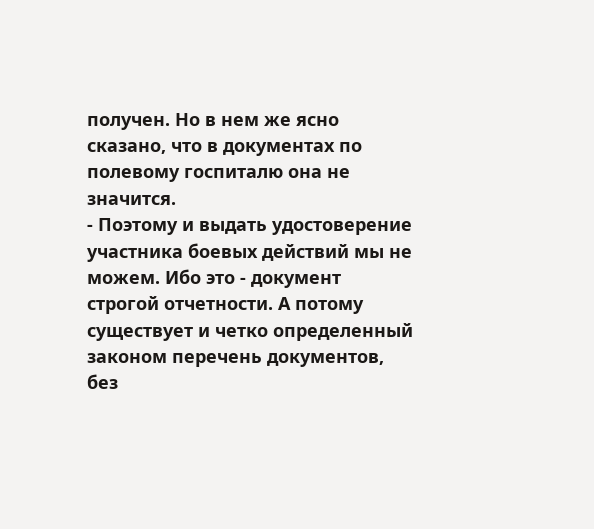получен. Но в нем же ясно сказано, что в документах по полевому госпиталю она не значится.
- Поэтому и выдать удостоверение участника боевых действий мы не можем. Ибо это - документ строгой отчетности. А потому существует и четко определенный законом перечень документов, без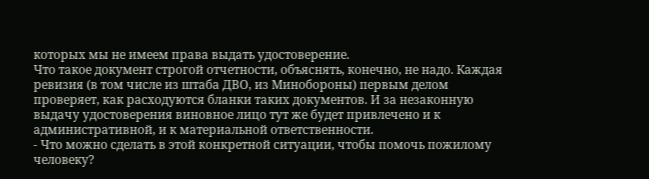которых мы не имеем права выдать удостоверение.
Что такое документ строгой отчетности, объяснять, конечно, не надо. Каждая ревизия (в том числе из штаба ДВО, из Минобороны) первым делом проверяет, как расходуются бланки таких документов. И за незаконную выдачу удостоверения виновное лицо тут же будет привлечено и к административной, и к материальной ответственности.
- Что можно сделать в этой конкретной ситуации, чтобы помочь пожилому человеку?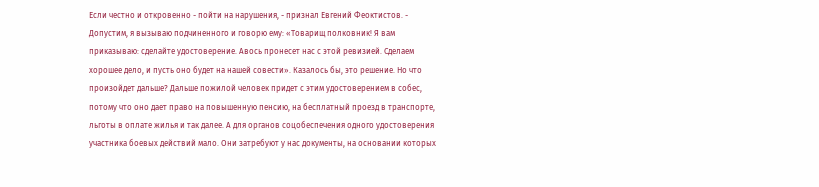Если честно и откровенно - пойти на нарушения, - признал Евгений Феоктистов. - Допустим, я вызываю подчиненного и говорю ему: «Товарищ полковник! Я вам приказываю: сделайте удостоверение. Авось пронесет нас с этой ревизией. Сделаем хорошее дело, и пусть оно будет на нашей совести». Казалось бы, это решение. Но что произойдет дальше? Дальше пожилой человек придет с этим удостоверением в собес, потому что оно дает право на повышенную пенсию, на бесплатный проезд в транспорте, льготы в оплате жилья и так далее. А для органов соцобеспечения одного удостоверения участника боевых действий мало. Они затребуют у нас документы, на основании которых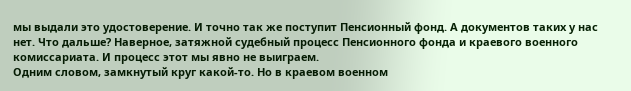мы выдали это удостоверение. И точно так же поступит Пенсионный фонд. А документов таких у нас нет. Что дальше? Наверное, затяжной судебный процесс Пенсионного фонда и краевого военного комиссариата. И процесс этот мы явно не выиграем.
Одним словом, замкнутый круг какой-то. Но в краевом военном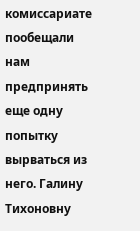комиссариате пообещали нам предпринять еще одну попытку вырваться из него. Галину Тихоновну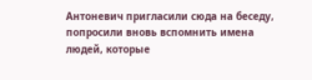Антоневич пригласили сюда на беседу, попросили вновь вспомнить имена людей, которые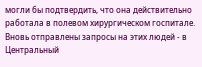могли бы подтвердить, что она действительно работала в полевом хирургическом госпитале. Вновь отправлены запросы на этих людей - в Центральный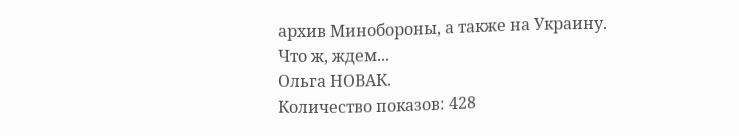архив Минобороны, а также на Украину.
Что ж, ждем...
Ольга НОВАК.
Количество показов: 428